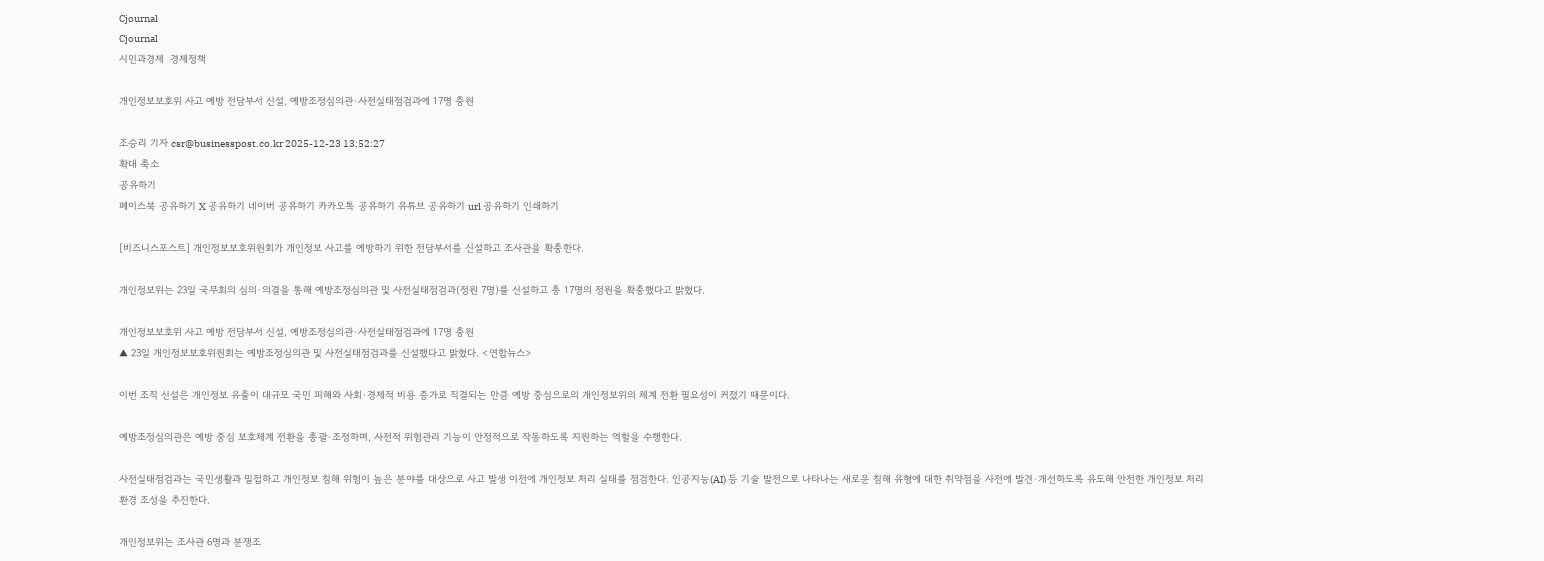Cjournal
Cjournal
시민과경제  경제정책

개인정보보호위 사고 예방 전담부서 신설, 예방조정심의관·사전실태점검과에 17명 충원

조승리 기자 csr@businesspost.co.kr 2025-12-23 13:52:27
확대 축소
공유하기
페이스북 공유하기 X 공유하기 네이버 공유하기 카카오톡 공유하기 유튜브 공유하기 url 공유하기 인쇄하기

[비즈니스포스트] 개인정보보호위원회가 개인정보 사고를 예방하기 위한 전담부서를 신설하고 조사관을 확충한다.

개인정보위는 23일 국무회의 심의·의결을 통해 예방조정심의관 및 사전실태점검과(정원 7명)를 신설하고 총 17명의 정원을 확충했다고 밝혔다.

개인정보보호위 사고 예방 전담부서 신설, 예방조정심의관·사전실태점검과에 17명 충원
▲ 23일 개인정보보호위원회는 예방조정심의관 및 사전실태점검과를 신설했다고 밝혔다. <연합뉴스>

이번 조직 신설은 개인정보 유출이 대규모 국민 피해와 사회·경제적 비용 증가로 직결되는 만큼 예방 중심으로의 개인정보위의 체계 전환 필요성이 커졌기 때문이다.

예방조정심의관은 예방 중심 보호체계 전환을 총괄·조정하며, 사전적 위험관리 기능이 안정적으로 작동하도록 지원하는 역할을 수행한다.

사전실태점검과는 국민생활과 밀접하고 개인정보 침해 위험이 높은 분야를 대상으로 사고 발생 이전에 개인정보 처리 실태를 점검한다. 인공지능(AI) 등 기술 발전으로 나타나는 새로운 침해 유형에 대한 취약점을 사전에 발견·개선하도록 유도해 안전한 개인정보 처리 환경 조성을 추진한다.

개인정보위는 조사관 6명과 분쟁조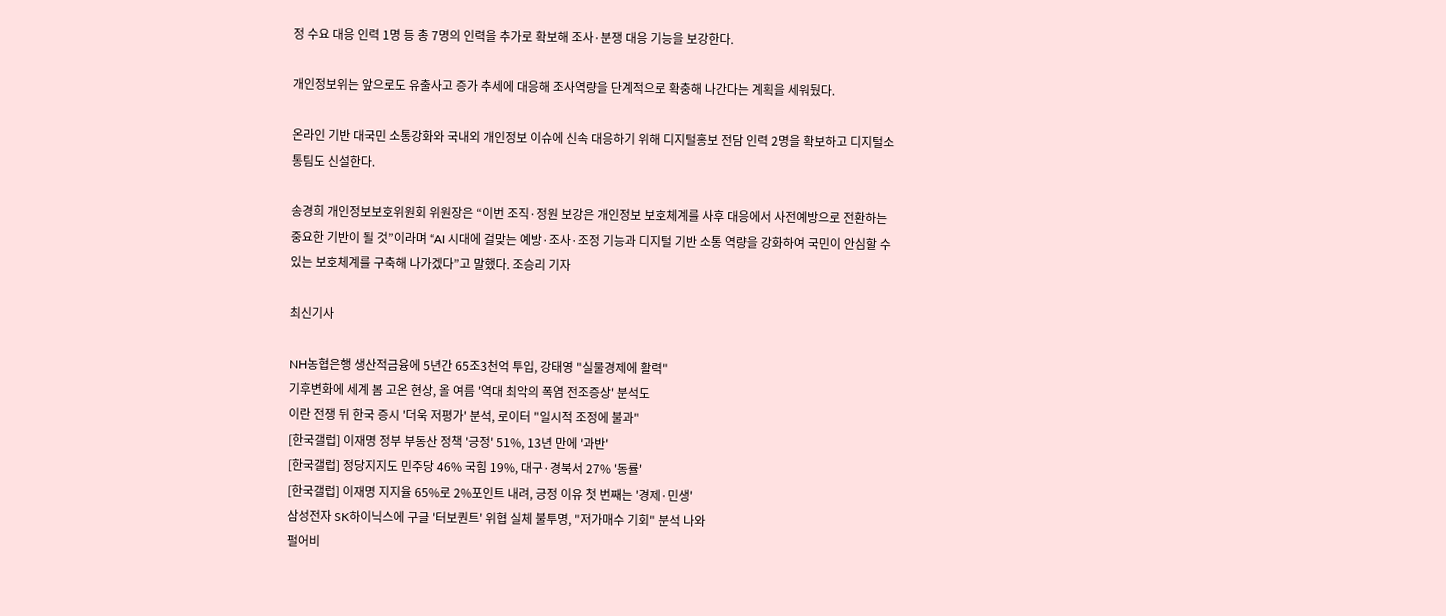정 수요 대응 인력 1명 등 총 7명의 인력을 추가로 확보해 조사·분쟁 대응 기능을 보강한다.

개인정보위는 앞으로도 유출사고 증가 추세에 대응해 조사역량을 단계적으로 확충해 나간다는 계획을 세워뒀다.

온라인 기반 대국민 소통강화와 국내외 개인정보 이슈에 신속 대응하기 위해 디지털홍보 전담 인력 2명을 확보하고 디지털소통팀도 신설한다.

송경희 개인정보보호위원회 위원장은 “이번 조직·정원 보강은 개인정보 보호체계를 사후 대응에서 사전예방으로 전환하는 중요한 기반이 될 것”이라며 “AI 시대에 걸맞는 예방·조사·조정 기능과 디지털 기반 소통 역량을 강화하여 국민이 안심할 수 있는 보호체계를 구축해 나가겠다”고 말했다. 조승리 기자

최신기사

NH농협은행 생산적금융에 5년간 65조3천억 투입, 강태영 "실물경제에 활력"
기후변화에 세계 봄 고온 현상, 올 여름 '역대 최악의 폭염 전조증상' 분석도
이란 전쟁 뒤 한국 증시 '더욱 저평가' 분석, 로이터 "일시적 조정에 불과"
[한국갤럽] 이재명 정부 부동산 정책 '긍정' 51%, 13년 만에 '과반'
[한국갤럽] 정당지지도 민주당 46% 국힘 19%, 대구·경북서 27% '동률'
[한국갤럽] 이재명 지지율 65%로 2%포인트 내려, 긍정 이유 첫 번째는 '경제·민생'
삼성전자 SK하이닉스에 구글 '터보퀀트' 위협 실체 불투명, "저가매수 기회" 분석 나와
펄어비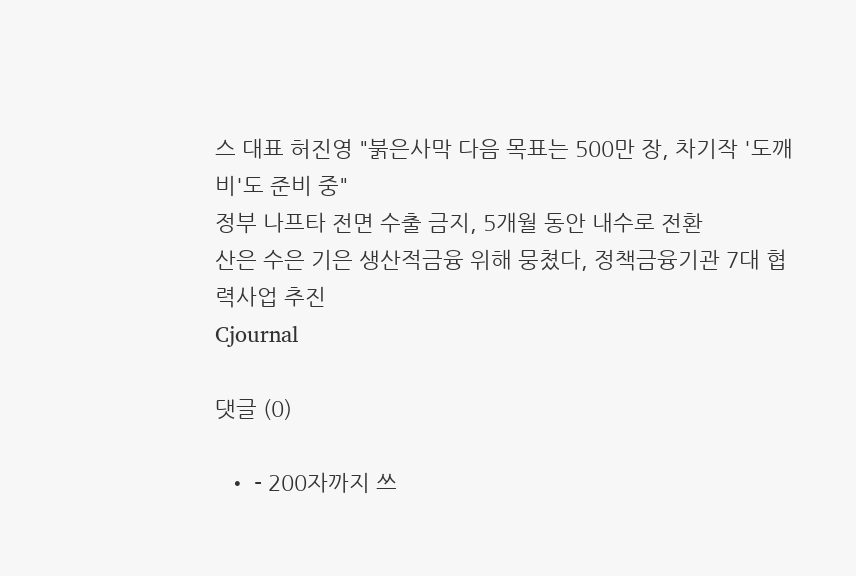스 대표 허진영 "붉은사막 다음 목표는 500만 장, 차기작 '도깨비'도 준비 중"
정부 나프타 전면 수출 금지, 5개월 동안 내수로 전환
산은 수은 기은 생산적금융 위해 뭉쳤다, 정책금융기관 7대 협력사업 추진
Cjournal

댓글 (0)

  • - 200자까지 쓰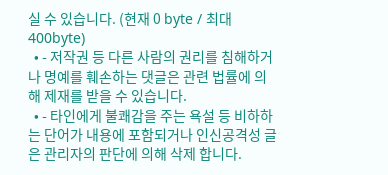실 수 있습니다. (현재 0 byte / 최대 400byte)
  • - 저작권 등 다른 사람의 권리를 침해하거나 명예를 훼손하는 댓글은 관련 법률에 의해 제재를 받을 수 있습니다.
  • - 타인에게 불쾌감을 주는 욕설 등 비하하는 단어가 내용에 포함되거나 인신공격성 글은 관리자의 판단에 의해 삭제 합니다.